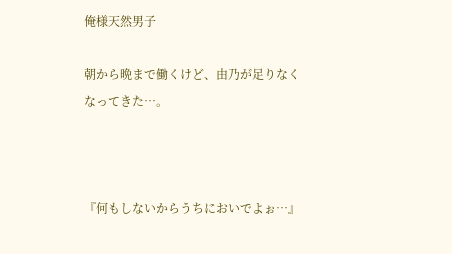俺様天然男子

朝から晩まで働くけど、由乃が足りなくなってきた…。



『何もしないからうちにおいでよぉ…』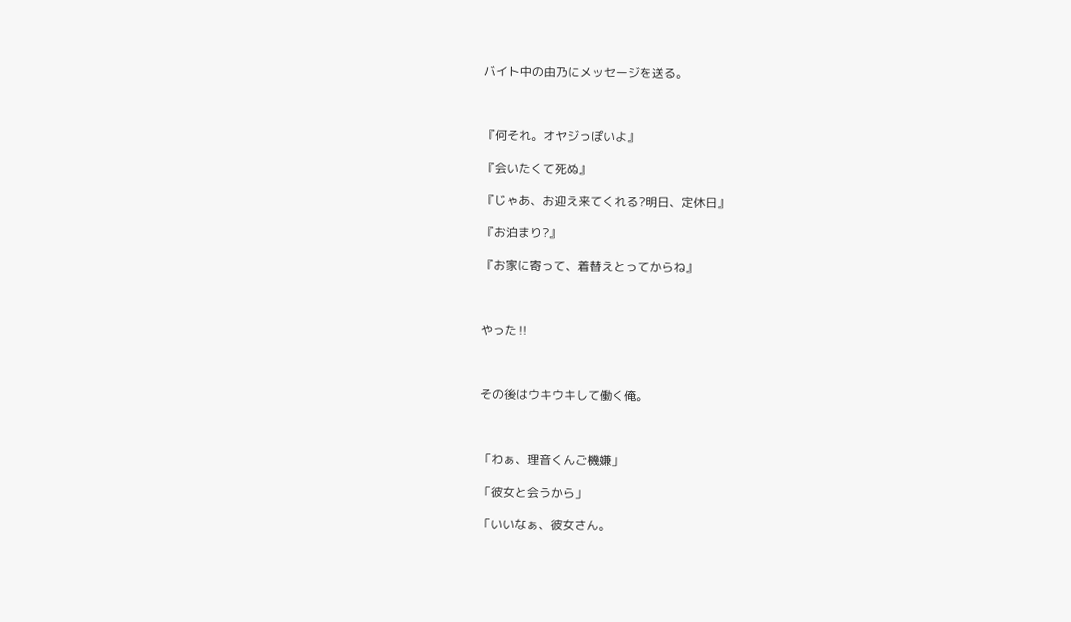バイト中の由乃にメッセージを送る。



『何それ。オヤジっぽいよ』

『会いたくて死ぬ』

『じゃあ、お迎え来てくれる?明日、定休日』

『お泊まり?』

『お家に寄って、着替えとってからね』



やった‼



その後はウキウキして働く俺。



「わぁ、理音くんご機嫌」

「彼女と会うから」

「いいなぁ、彼女さん。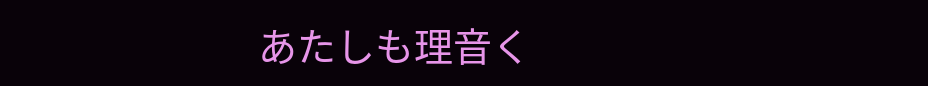あたしも理音く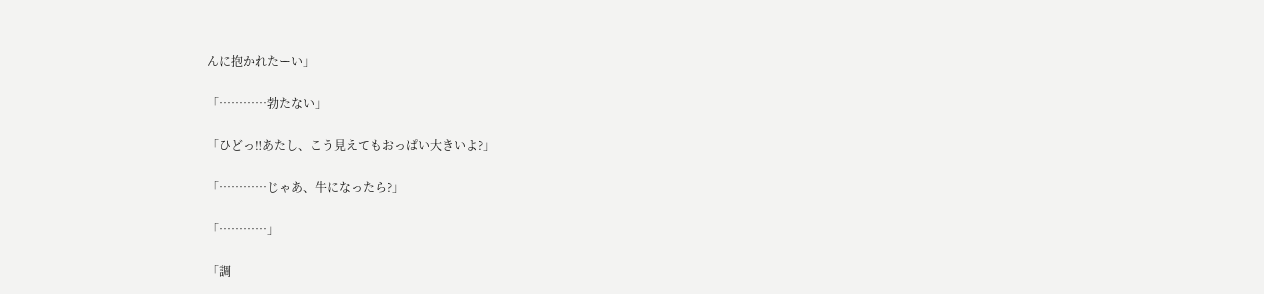んに抱かれたーい」

「…………勃たない」

「ひどっ‼あたし、こう見えてもおっぱい大きいよ?」

「…………じゃあ、牛になったら?」

「…………」

「調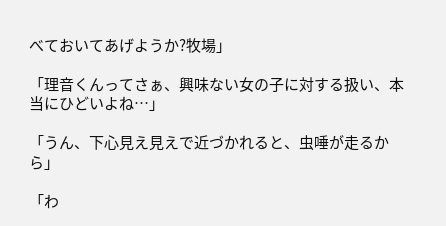べておいてあげようか?牧場」

「理音くんってさぁ、興味ない女の子に対する扱い、本当にひどいよね…」

「うん、下心見え見えで近づかれると、虫唾が走るから」

「わ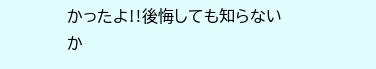かったよ‼後悔しても知らないか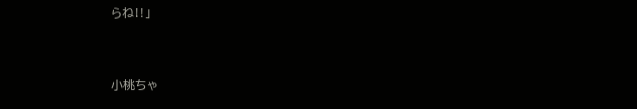らね‼」



小桃ちゃ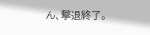ん、撃退終了。